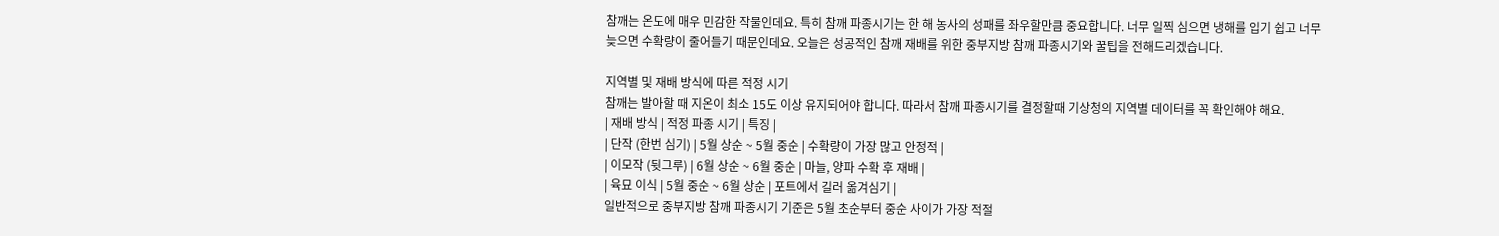참깨는 온도에 매우 민감한 작물인데요. 특히 참깨 파종시기는 한 해 농사의 성패를 좌우할만큼 중요합니다. 너무 일찍 심으면 냉해를 입기 쉽고 너무 늦으면 수확량이 줄어들기 때문인데요. 오늘은 성공적인 참깨 재배를 위한 중부지방 참깨 파종시기와 꿀팁을 전해드리겠습니다.

지역별 및 재배 방식에 따른 적정 시기
참깨는 발아할 때 지온이 최소 15도 이상 유지되어야 합니다. 따라서 참깨 파종시기를 결정할때 기상청의 지역별 데이터를 꼭 확인해야 해요.
| 재배 방식 | 적정 파종 시기 | 특징 |
| 단작 (한번 심기) | 5월 상순 ~ 5월 중순 | 수확량이 가장 많고 안정적 |
| 이모작 (뒷그루) | 6월 상순 ~ 6월 중순 | 마늘, 양파 수확 후 재배 |
| 육묘 이식 | 5월 중순 ~ 6월 상순 | 포트에서 길러 옮겨심기 |
일반적으로 중부지방 참깨 파종시기 기준은 5월 초순부터 중순 사이가 가장 적절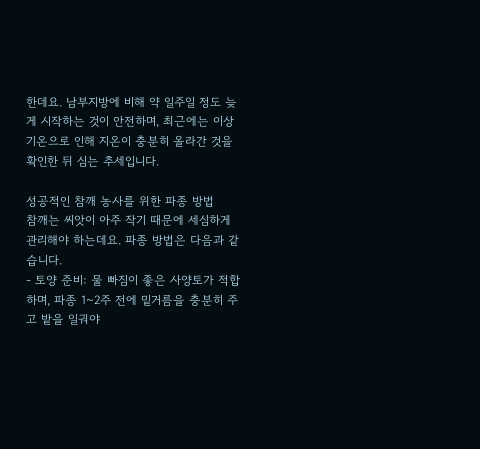한데요. 남부지방에 비해 약 일주일 정도 늦게 시작하는 것이 안전하며, 최근에는 이상 기온으로 인해 지온이 충분히 올라간 것을 확인한 뒤 심는 추세입니다.

성공적인 참깨 농사를 위한 파종 방법
참깨는 씨앗이 아주 작기 때문에 세심하게 관리해야 하는데요. 파종 방법은 다음과 같습니다.
- 토양 준비: 물 빠짐이 좋은 사양토가 적합하며, 파종 1~2주 전에 밑거름을 충분히 주고 밭을 일궈야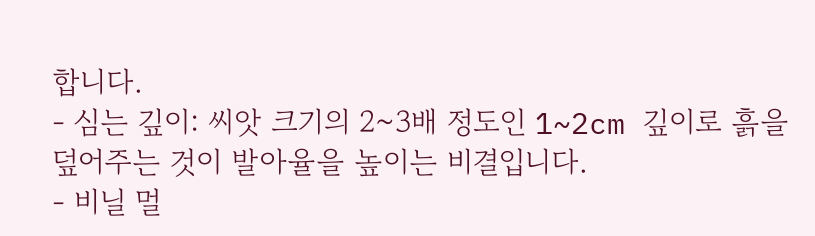합니다.
- 심는 깊이: 씨앗 크기의 2~3배 정도인 1~2cm 깊이로 흙을 덮어주는 것이 발아율을 높이는 비결입니다.
- 비닐 멀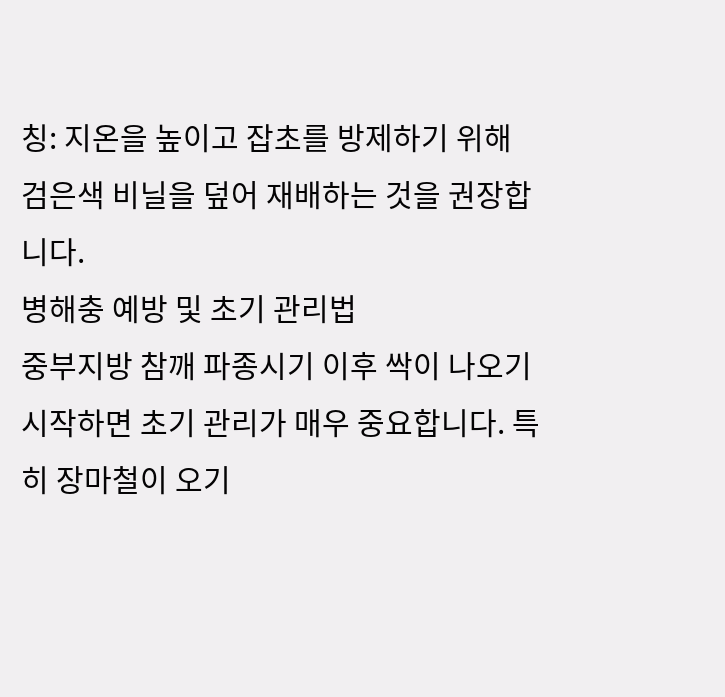칭: 지온을 높이고 잡초를 방제하기 위해 검은색 비닐을 덮어 재배하는 것을 권장합니다.
병해충 예방 및 초기 관리법
중부지방 참깨 파종시기 이후 싹이 나오기 시작하면 초기 관리가 매우 중요합니다. 특히 장마철이 오기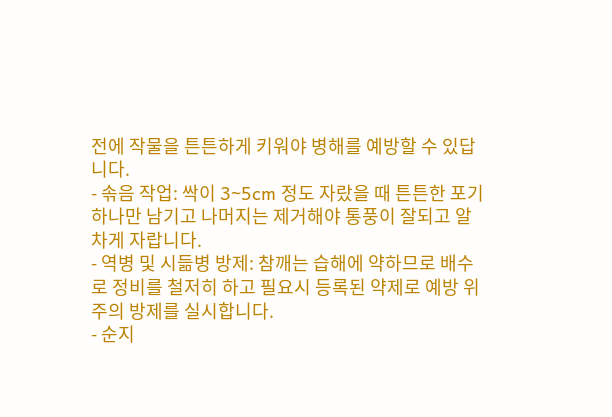전에 작물을 튼튼하게 키워야 병해를 예방할 수 있답니다.
- 솎음 작업: 싹이 3~5cm 정도 자랐을 때 튼튼한 포기 하나만 남기고 나머지는 제거해야 통풍이 잘되고 알차게 자랍니다.
- 역병 및 시듦병 방제: 참깨는 습해에 약하므로 배수로 정비를 철저히 하고 필요시 등록된 약제로 예방 위주의 방제를 실시합니다.
- 순지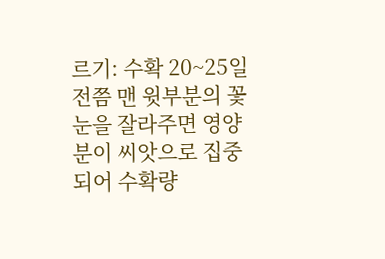르기: 수확 20~25일 전쯤 맨 윗부분의 꽃눈을 잘라주면 영양분이 씨앗으로 집중되어 수확량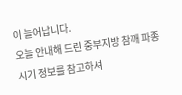이 늘어납니다.
오늘 안내해 드린 중부지방 참깨 파종시기 정보를 참고하셔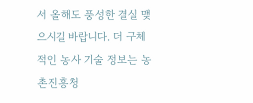서 올해도 풍성한 결실 맺으시길 바랍니다. 더 구체적인 농사 기술 정보는 농촌진흥청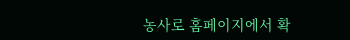농사로 홈페이지에서 확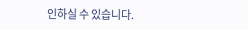인하실 수 있습니다.